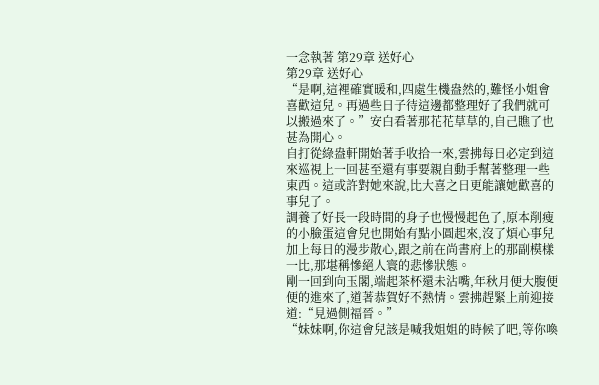一念執著 第29章 送好心
第29章 送好心
“是啊,這裡確實暖和,四處生機盎然的,難怪小姐會喜歡這兒。再過些日子待這邊都整理好了我們就可以搬過來了。”安白看著那花花草草的,自己瞧了也甚為開心。
自打從綠盎軒開始著手收拾一來,雲拂每日必定到這來巡視上一回甚至還有事要親自動手幫著整理一些東西。這或許對她來說,比大喜之日更能讓她歡喜的事兒了。
調養了好長一段時間的身子也慢慢起色了,原本削瘦的小臉蛋這會兒也開始有點小圓起來,沒了煩心事兒加上每日的漫步散心,跟之前在尚書府上的那副模樣一比,那堪稱慘絕人寰的悲慘狀態。
剛一回到向玉閣,端起茶杯還未沾嘴,年秋月便大腹便便的進來了,道著恭賀好不熱情。雲拂趕緊上前迎接道:“見過側福晉。”
“妹妹啊,你這會兒該是喊我姐姐的時候了吧,等你喚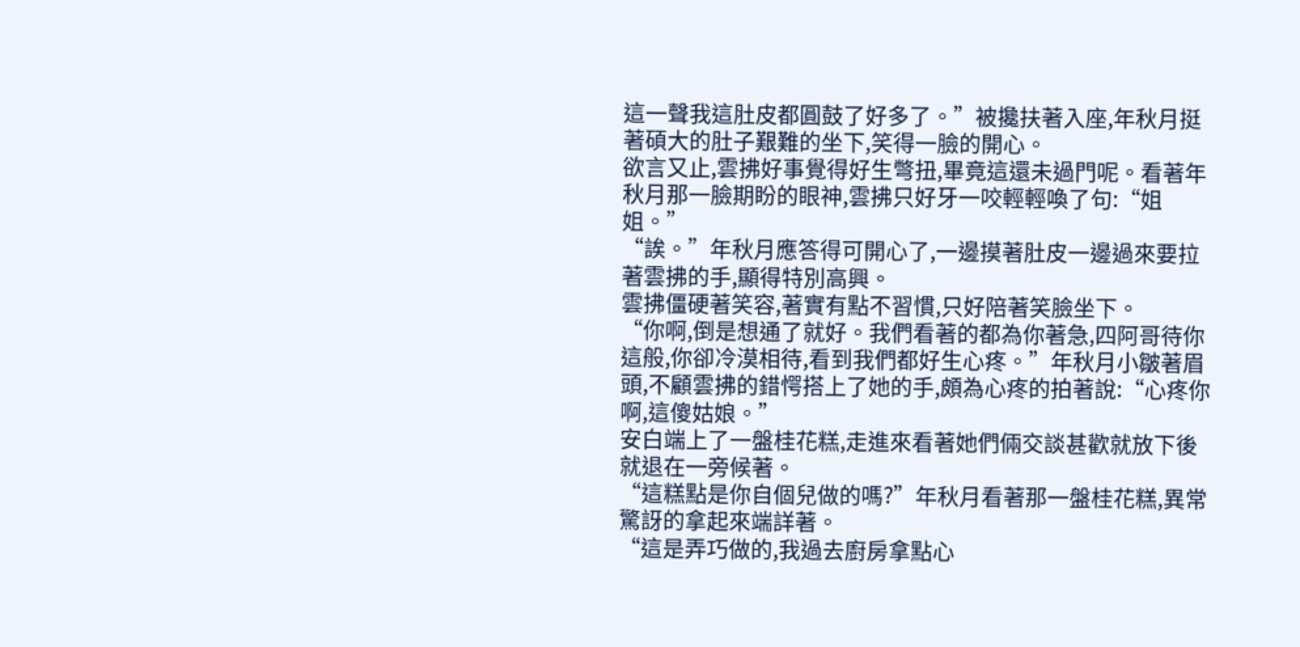這一聲我這肚皮都圓鼓了好多了。”被攙扶著入座,年秋月挺著碩大的肚子艱難的坐下,笑得一臉的開心。
欲言又止,雲拂好事覺得好生彆扭,畢竟這還未過門呢。看著年秋月那一臉期盼的眼神,雲拂只好牙一咬輕輕喚了句:“姐姐。”
“誒。”年秋月應答得可開心了,一邊摸著肚皮一邊過來要拉著雲拂的手,顯得特別高興。
雲拂僵硬著笑容,著實有點不習慣,只好陪著笑臉坐下。
“你啊,倒是想通了就好。我們看著的都為你著急,四阿哥待你這般,你卻冷漠相待,看到我們都好生心疼。”年秋月小皺著眉頭,不顧雲拂的錯愕搭上了她的手,頗為心疼的拍著說:“心疼你啊,這傻姑娘。”
安白端上了一盤桂花糕,走進來看著她們倆交談甚歡就放下後就退在一旁候著。
“這糕點是你自個兒做的嗎?”年秋月看著那一盤桂花糕,異常驚訝的拿起來端詳著。
“這是弄巧做的,我過去廚房拿點心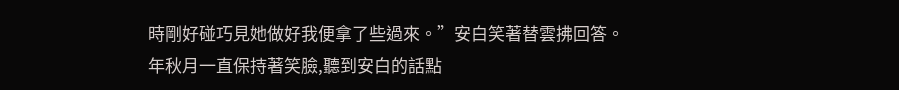時剛好碰巧見她做好我便拿了些過來。”安白笑著替雲拂回答。
年秋月一直保持著笑臉,聽到安白的話點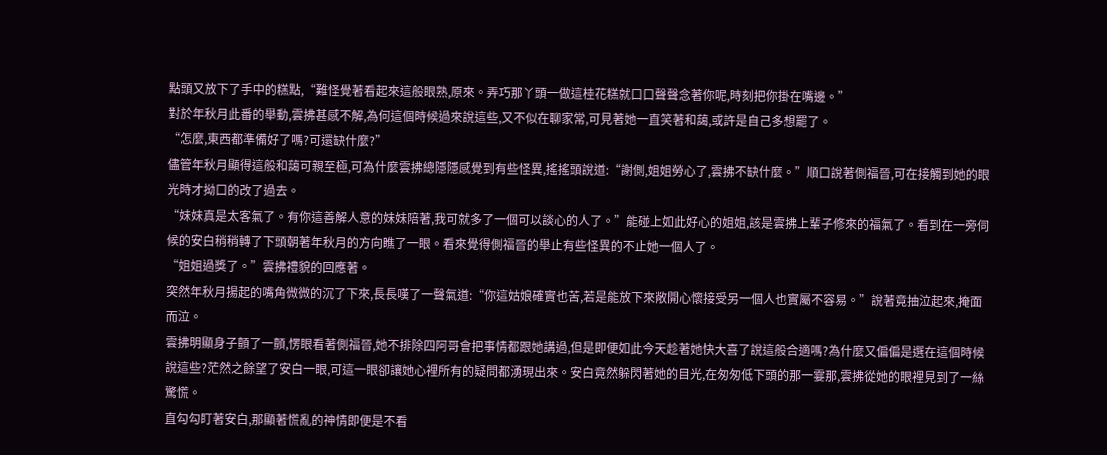點頭又放下了手中的糕點,“難怪覺著看起來這般眼熟,原來。弄巧那丫頭一做這桂花糕就口口聲聲念著你呢,時刻把你掛在嘴邊。”
對於年秋月此番的舉動,雲拂甚感不解,為何這個時候過來說這些,又不似在聊家常,可見著她一直笑著和藹,或許是自己多想罷了。
“怎麼,東西都準備好了嗎?可還缺什麼?”
儘管年秋月顯得這般和藹可親至極,可為什麼雲拂總隱隱感覺到有些怪異,搖搖頭說道:“謝側,姐姐勞心了,雲拂不缺什麼。”順口說著側福晉,可在接觸到她的眼光時才拗口的改了過去。
“妹妹真是太客氣了。有你這善解人意的妹妹陪著,我可就多了一個可以談心的人了。”能碰上如此好心的姐姐,該是雲拂上輩子修來的福氣了。看到在一旁伺候的安白稍稍轉了下頭朝著年秋月的方向瞧了一眼。看來覺得側福晉的舉止有些怪異的不止她一個人了。
“姐姐過獎了。”雲拂禮貌的回應著。
突然年秋月揚起的嘴角微微的沉了下來,長長嘆了一聲氣道:“你這姑娘確實也苦,若是能放下來敞開心懷接受另一個人也實屬不容易。”說著竟抽泣起來,掩面而泣。
雲拂明顯身子顫了一顫,愣眼看著側福晉,她不排除四阿哥會把事情都跟她講過,但是即便如此今天趁著她快大喜了說這般合適嗎?為什麼又偏偏是選在這個時候說這些?茫然之餘望了安白一眼,可這一眼卻讓她心裡所有的疑問都湧現出來。安白竟然躲閃著她的目光,在匆匆低下頭的那一霎那,雲拂從她的眼裡見到了一絲驚慌。
直勾勾盯著安白,那顯著慌亂的神情即便是不看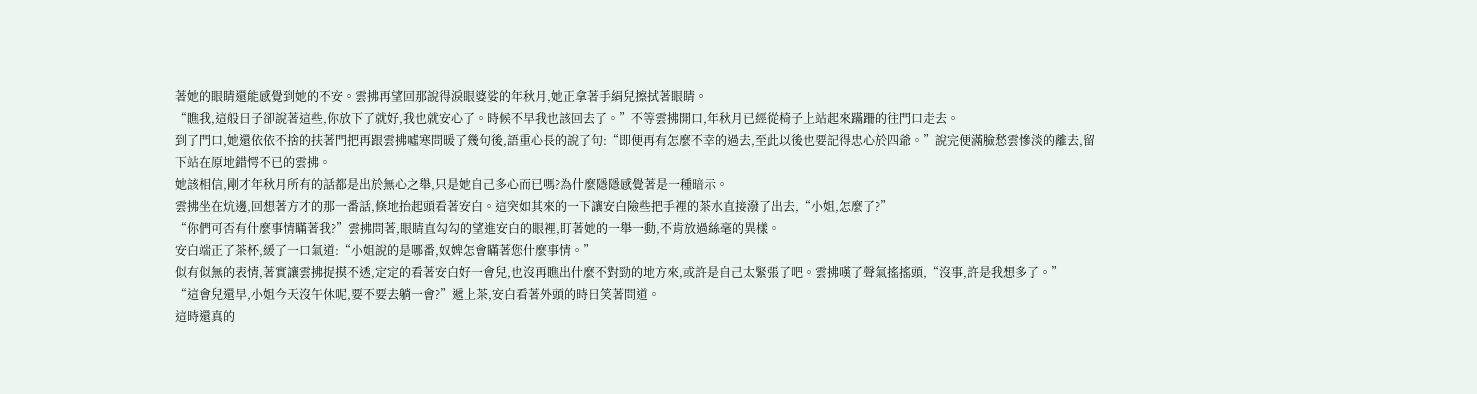著她的眼睛還能感覺到她的不安。雲拂再望回那說得淚眼婆娑的年秋月,她正拿著手絹兒擦拭著眼睛。
“瞧我,這般日子卻說著這些,你放下了就好,我也就安心了。時候不早我也該回去了。”不等雲拂開口,年秋月已經從椅子上站起來蹣跚的往門口走去。
到了門口,她還依依不捨的扶著門把再跟雲拂噓寒問暖了幾句後,語重心長的說了句:“即便再有怎麼不幸的過去,至此以後也要記得忠心於四爺。”說完便滿臉愁雲慘淡的離去,留下站在原地錯愕不已的雲拂。
她該相信,剛才年秋月所有的話都是出於無心之舉,只是她自己多心而已嗎?為什麼隱隱感覺著是一種暗示。
雲拂坐在炕邊,回想著方才的那一番話,倏地抬起頭看著安白。這突如其來的一下讓安白險些把手裡的茶水直接潑了出去,“小姐,怎麼了?”
“你們可否有什麼事情瞞著我?”雲拂問著,眼睛直勾勾的望進安白的眼裡,盯著她的一舉一動,不肯放過絲毫的異樣。
安白端正了茶杯,緩了一口氣道:“小姐說的是哪番,奴婢怎會瞞著您什麼事情。”
似有似無的表情,著實讓雲拂捉摸不透,定定的看著安白好一會兒,也沒再瞧出什麼不對勁的地方來,或許是自己太緊張了吧。雲拂嘆了聲氣搖搖頭,“沒事,許是我想多了。”
“這會兒還早,小姐今天沒午休呢,要不要去躺一會?”遞上茶,安白看著外頭的時日笑著問道。
這時還真的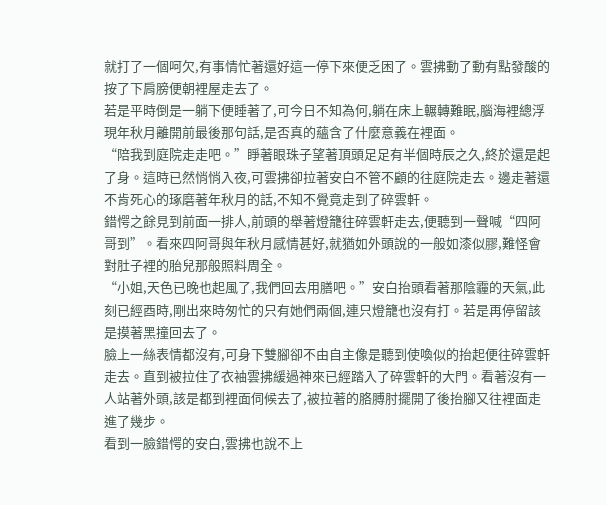就打了一個呵欠,有事情忙著還好這一停下來便乏困了。雲拂動了動有點發酸的按了下肩膀便朝裡屋走去了。
若是平時倒是一躺下便睡著了,可今日不知為何,躺在床上輾轉難眠,腦海裡總浮現年秋月離開前最後那句話,是否真的蘊含了什麼意義在裡面。
“陪我到庭院走走吧。”睜著眼珠子望著頂頭足足有半個時辰之久,終於還是起了身。這時已然悄悄入夜,可雲拂卻拉著安白不管不顧的往庭院走去。邊走著還不肯死心的琢磨著年秋月的話,不知不覺竟走到了碎雲軒。
錯愕之餘見到前面一排人,前頭的舉著燈籠往碎雲軒走去,便聽到一聲喊“四阿哥到”。看來四阿哥與年秋月感情甚好,就猶如外頭說的一般如漆似膠,難怪會對肚子裡的胎兒那般照料周全。
“小姐,天色已晚也起風了,我們回去用膳吧。”安白抬頭看著那陰霾的天氣,此刻已經酉時,剛出來時匆忙的只有她們兩個,連只燈籠也沒有打。若是再停留該是摸著黑撞回去了。
臉上一絲表情都沒有,可身下雙腳卻不由自主像是聽到使喚似的抬起便往碎雲軒走去。直到被拉住了衣袖雲拂緩過神來已經踏入了碎雲軒的大門。看著沒有一人站著外頭,該是都到裡面伺候去了,被拉著的胳膊肘擺開了後抬腳又往裡面走進了幾步。
看到一臉錯愕的安白,雲拂也說不上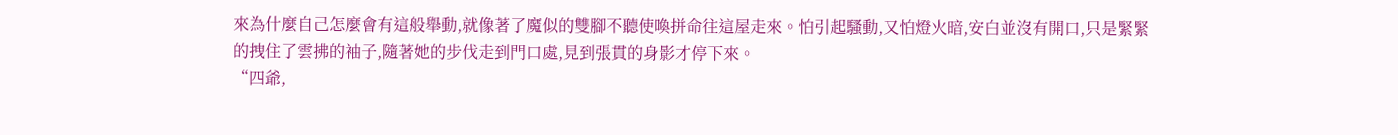來為什麼自己怎麼會有這般舉動,就像著了魔似的雙腳不聽使喚拼命往這屋走來。怕引起騷動,又怕燈火暗,安白並沒有開口,只是緊緊的拽住了雲拂的袖子,隨著她的步伐走到門口處,見到張貫的身影才停下來。
“四爺,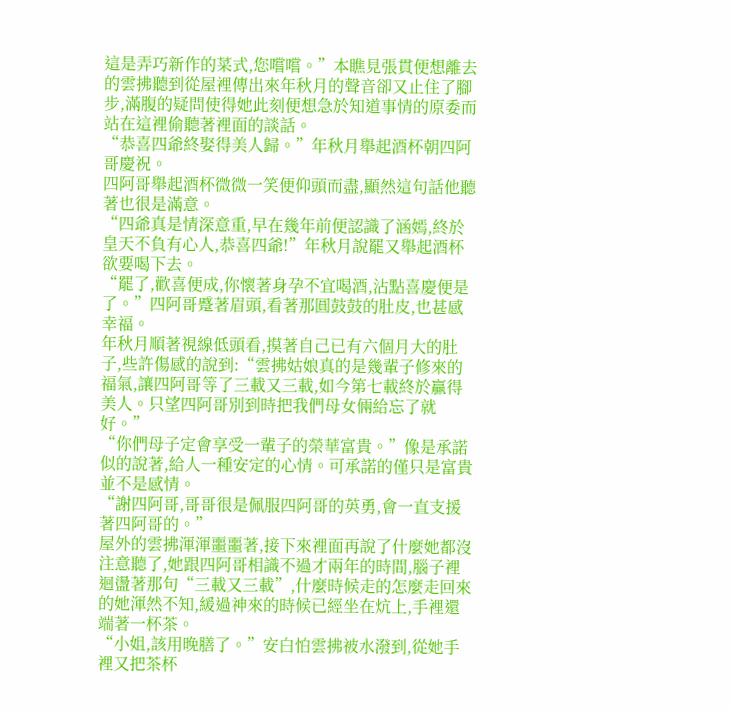這是弄巧新作的菜式,您嚐嚐。”本瞧見張貫便想離去的雲拂聽到從屋裡傳出來年秋月的聲音卻又止住了腳步,滿腹的疑問使得她此刻便想急於知道事情的原委而站在這裡偷聽著裡面的談話。
“恭喜四爺終娶得美人歸。”年秋月舉起酒杯朝四阿哥慶祝。
四阿哥舉起酒杯微微一笑便仰頭而盡,顯然這句話他聽著也很是滿意。
“四爺真是情深意重,早在幾年前便認識了涵嫣,終於皇天不負有心人,恭喜四爺!”年秋月說罷又舉起酒杯欲要喝下去。
“罷了,歡喜便成,你懷著身孕不宜喝酒,沾點喜慶便是了。”四阿哥蹙著眉頭,看著那圓鼓鼓的肚皮,也甚感幸福。
年秋月順著視線低頭看,摸著自己已有六個月大的肚子,些許傷感的說到:“雲拂姑娘真的是幾輩子修來的福氣,讓四阿哥等了三載又三載,如今第七載終於贏得美人。只望四阿哥別到時把我們母女倆給忘了就好。”
“你們母子定會享受一輩子的榮華富貴。”像是承諾似的說著,給人一種安定的心情。可承諾的僅只是富貴並不是感情。
“謝四阿哥,哥哥很是佩服四阿哥的英勇,會一直支援著四阿哥的。”
屋外的雲拂渾渾噩噩著,接下來裡面再說了什麼她都沒注意聽了,她跟四阿哥相識不過才兩年的時間,腦子裡迴盪著那句“三載又三載”,什麼時候走的怎麼走回來的她渾然不知,緩過神來的時候已經坐在炕上,手裡還端著一杯茶。
“小姐,該用晚膳了。”安白怕雲拂被水潑到,從她手裡又把茶杯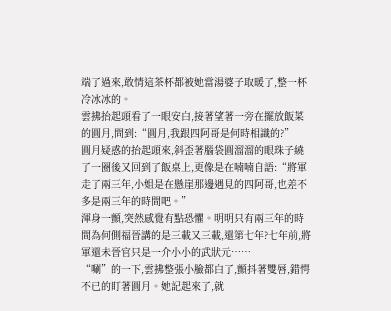端了過來,敢情這茶杯都被她當湯婆子取暖了,整一杯冷冰冰的。
雲拂抬起頭看了一眼安白,接著望著一旁在擺放飯菜的圓月,問到:“圓月,我跟四阿哥是何時相識的?”
圓月疑惑的抬起頭來,斜歪著腦袋圓溜溜的眼珠子繞了一圈後又回到了飯桌上,更像是在喃喃自語:“將軍走了兩三年,小姐是在懸崖那邊遇見的四阿哥,也差不多是兩三年的時間吧。”
渾身一顫,突然感覺有點恐懼。明明只有兩三年的時間為何側福晉講的是三載又三載,還第七年?七年前,將軍還未晉官只是一介小小的武狀元……
“唰”的一下,雲拂整張小臉都白了,顫抖著雙唇,錯愕不已的盯著圓月。她記起來了,就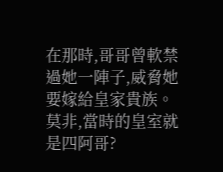在那時,哥哥曾軟禁過她一陣子,威脅她要嫁給皇家貴族。莫非,當時的皇室就是四阿哥?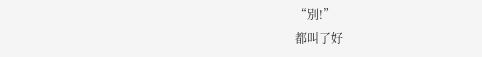“別!”
都叫了好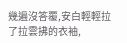幾遍沒答覆,安白輕輕拉了拉雲拂的衣袖,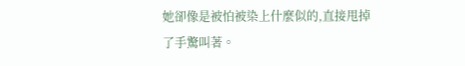她卻像是被怕被染上什麼似的,直接甩掉了手驚叫著。